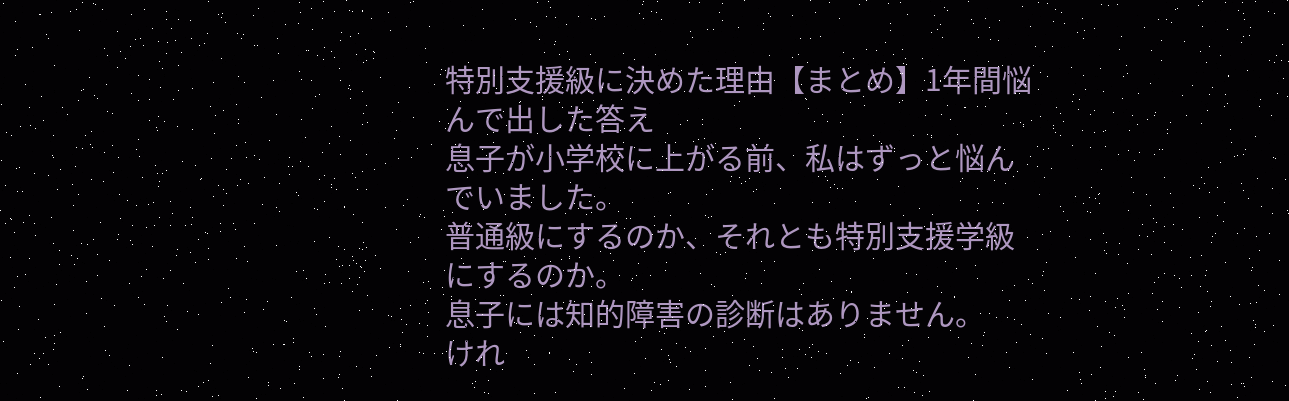特別支援級に決めた理由【まとめ】1年間悩んで出した答え
息子が小学校に上がる前、私はずっと悩んでいました。
普通級にするのか、それとも特別支援学級にするのか。
息子には知的障害の診断はありません。
けれ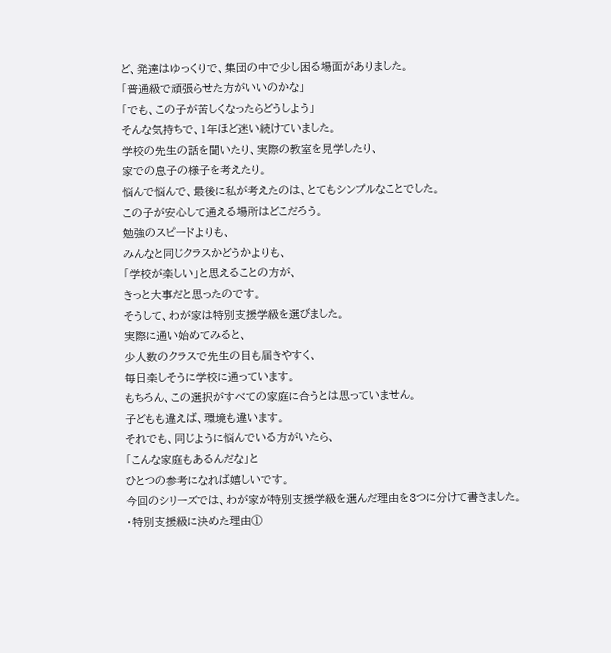ど、発達はゆっくりで、集団の中で少し困る場面がありました。
「普通級で頑張らせた方がいいのかな」
「でも、この子が苦しくなったらどうしよう」
そんな気持ちで、1年ほど迷い続けていました。
学校の先生の話を聞いたり、実際の教室を見学したり、
家での息子の様子を考えたり。
悩んで悩んで、最後に私が考えたのは、とてもシンプルなことでした。
この子が安心して通える場所はどこだろう。
勉強のスピードよりも、
みんなと同じクラスかどうかよりも、
「学校が楽しい」と思えることの方が、
きっと大事だと思ったのです。
そうして、わが家は特別支援学級を選びました。
実際に通い始めてみると、
少人数のクラスで先生の目も届きやすく、
毎日楽しそうに学校に通っています。
もちろん、この選択がすべての家庭に合うとは思っていません。
子どもも違えば、環境も違います。
それでも、同じように悩んでいる方がいたら、
「こんな家庭もあるんだな」と
ひとつの参考になれば嬉しいです。
今回のシリーズでは、わが家が特別支援学級を選んだ理由を3つに分けて書きました。
・特別支援級に決めた理由①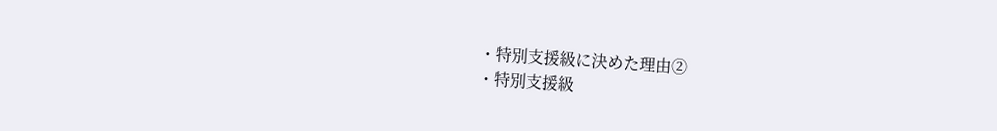・特別支援級に決めた理由②
・特別支援級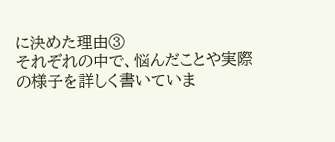に決めた理由③
それぞれの中で、悩んだことや実際の様子を詳しく書いていま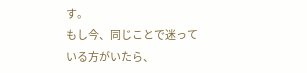す。
もし今、同じことで迷っている方がいたら、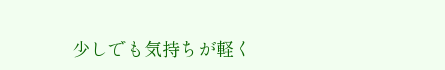少しでも気持ちが軽く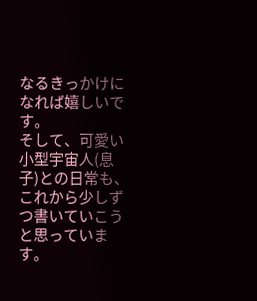なるきっかけになれば嬉しいです。
そして、可愛い小型宇宙人(息子)との日常も、これから少しずつ書いていこうと思っています。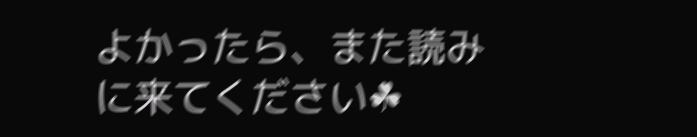よかったら、また読みに来てください☘